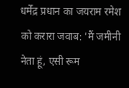धर्मेंद्र प्रधान का जयराम रमेश को करारा जवाब: 'मैं जमीनी नेता हूं, एसी रूम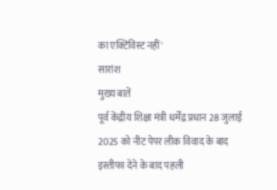का एक्टिविस्ट नहीं'
सारांश
मुख्य बातें
पूर्व केंद्रीय शिक्षा मंत्री धर्मेंद्र प्रधान 28 जुलाई 2025 को नीट पेपर लीक विवाद के बाद इस्तीफा देने के बाद पहली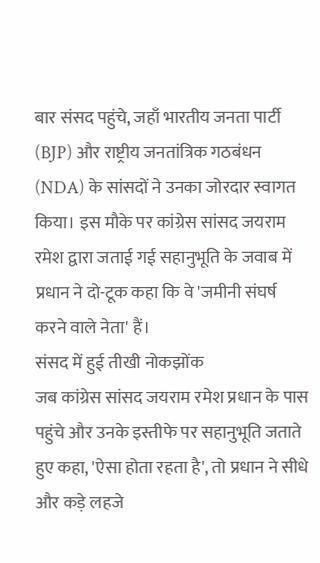बार संसद पहुंचे, जहाँ भारतीय जनता पार्टी (BJP) और राष्ट्रीय जनतांत्रिक गठबंधन (NDA) के सांसदों ने उनका जोरदार स्वागत किया। इस मौके पर कांग्रेस सांसद जयराम रमेश द्वारा जताई गई सहानुभूति के जवाब में प्रधान ने दो-टूक कहा कि वे 'जमीनी संघर्ष करने वाले नेता' हैं।
संसद में हुई तीखी नोकझोंक
जब कांग्रेस सांसद जयराम रमेश प्रधान के पास पहुंचे और उनके इस्तीफे पर सहानुभूति जताते हुए कहा, 'ऐसा होता रहता है', तो प्रधान ने सीधे और कड़े लहजे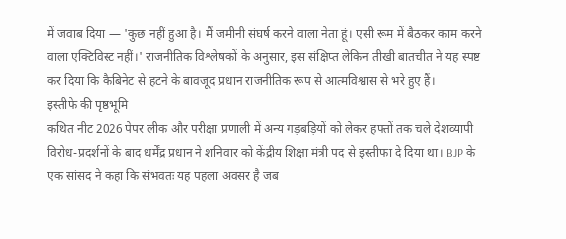में जवाब दिया — 'कुछ नहीं हुआ है। मैं जमीनी संघर्ष करने वाला नेता हूं। एसी रूम में बैठकर काम करने वाला एक्टिविस्ट नहीं।' राजनीतिक विश्लेषकों के अनुसार, इस संक्षिप्त लेकिन तीखी बातचीत ने यह स्पष्ट कर दिया कि कैबिनेट से हटने के बावजूद प्रधान राजनीतिक रूप से आत्मविश्वास से भरे हुए हैं।
इस्तीफे की पृष्ठभूमि
कथित नीट 2026 पेपर लीक और परीक्षा प्रणाली में अन्य गड़बड़ियों को लेकर हफ्तों तक चले देशव्यापी विरोध-प्रदर्शनों के बाद धर्मेंद्र प्रधान ने शनिवार को केंद्रीय शिक्षा मंत्री पद से इस्तीफा दे दिया था। BJP के एक सांसद ने कहा कि संभवतः यह पहला अवसर है जब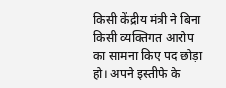किसी केंद्रीय मंत्री ने बिना किसी व्यक्तिगत आरोप का सामना किए पद छोड़ा हो। अपने इस्तीफे के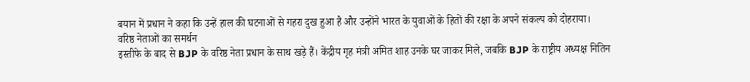बयान में प्रधान ने कहा कि उन्हें हाल की घटनाओं से गहरा दुख हुआ है और उन्होंने भारत के युवाओं के हितों की रक्षा के अपने संकल्प को दोहराया।
वरिष्ठ नेताओं का समर्थन
इस्तीफे के बाद से BJP के वरिष्ठ नेता प्रधान के साथ खड़े हैं। केंद्रीय गृह मंत्री अमित शाह उनके घर जाकर मिले, जबकि BJP के राष्ट्रीय अध्यक्ष नितिन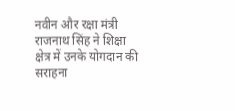नवीन और रक्षा मंत्री राजनाथ सिंह ने शिक्षा क्षेत्र में उनके योगदान की सराहना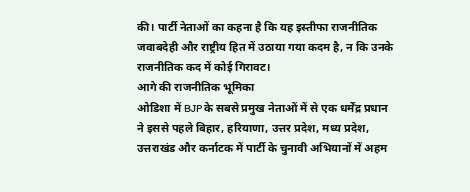की। पार्टी नेताओं का कहना है कि यह इस्तीफा राजनीतिक जवाबदेही और राष्ट्रीय हित में उठाया गया कदम है, न कि उनके राजनीतिक कद में कोई गिरावट।
आगे की राजनीतिक भूमिका
ओडिशा में BJP के सबसे प्रमुख नेताओं में से एक धर्मेंद्र प्रधान ने इससे पहले बिहार, हरियाणा, उत्तर प्रदेश, मध्य प्रदेश, उत्तराखंड और कर्नाटक में पार्टी के चुनावी अभियानों में अहम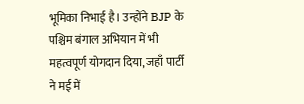भूमिका निभाई है। उन्होंने BJP के पश्चिम बंगाल अभियान में भी महत्वपूर्ण योगदान दिया, जहाँ पार्टी ने मई में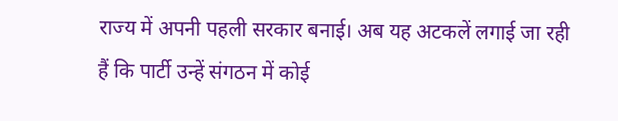राज्य में अपनी पहली सरकार बनाई। अब यह अटकलें लगाई जा रही हैं कि पार्टी उन्हें संगठन में कोई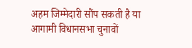अहम जिम्मेदारी सौंप सकती है या आगामी विधानसभा चुनावों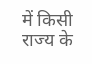में किसी राज्य के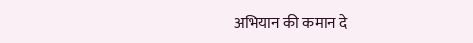अभियान की कमान दे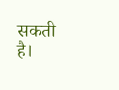सकती है।